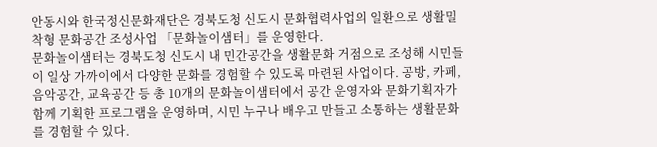안동시와 한국정신문화재단은 경북도청 신도시 문화협력사업의 일환으로 생활밀착형 문화공간 조성사업 「문화놀이샘터」를 운영한다.
문화놀이샘터는 경북도청 신도시 내 민간공간을 생활문화 거점으로 조성해 시민들이 일상 가까이에서 다양한 문화를 경험할 수 있도록 마련된 사업이다. 공방, 카페, 음악공간, 교육공간 등 총 10개의 문화놀이샘터에서 공간 운영자와 문화기획자가 함께 기획한 프로그램을 운영하며, 시민 누구나 배우고 만들고 소통하는 생활문화를 경험할 수 있다.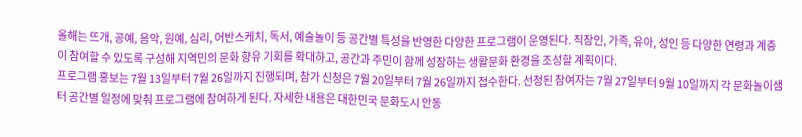올해는 뜨개, 공예, 음악, 원예, 심리, 어반스케치, 독서, 예술놀이 등 공간별 특성을 반영한 다양한 프로그램이 운영된다. 직장인, 가족, 유아, 성인 등 다양한 연령과 계층이 참여할 수 있도록 구성해 지역민의 문화 향유 기회를 확대하고, 공간과 주민이 함께 성장하는 생활문화 환경을 조성할 계획이다.
프로그램 홍보는 7월 13일부터 7월 26일까지 진행되며, 참가 신청은 7월 20일부터 7월 26일까지 접수한다. 선정된 참여자는 7월 27일부터 9월 10일까지 각 문화놀이샘터 공간별 일정에 맞춰 프로그램에 참여하게 된다. 자세한 내용은 대한민국 문화도시 안동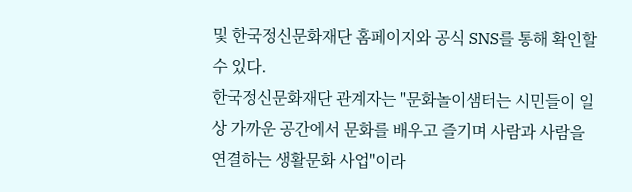및 한국정신문화재단 홈페이지와 공식 SNS를 통해 확인할 수 있다.
한국정신문화재단 관계자는 "문화놀이샘터는 시민들이 일상 가까운 공간에서 문화를 배우고 즐기며 사람과 사람을 연결하는 생활문화 사업"이라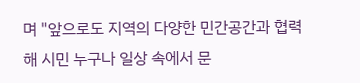며 "앞으로도 지역의 다양한 민간공간과 협력해 시민 누구나 일상 속에서 문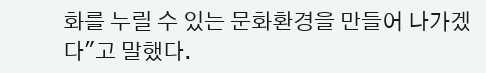화를 누릴 수 있는 문화환경을 만들어 나가겠다"고 말했다.